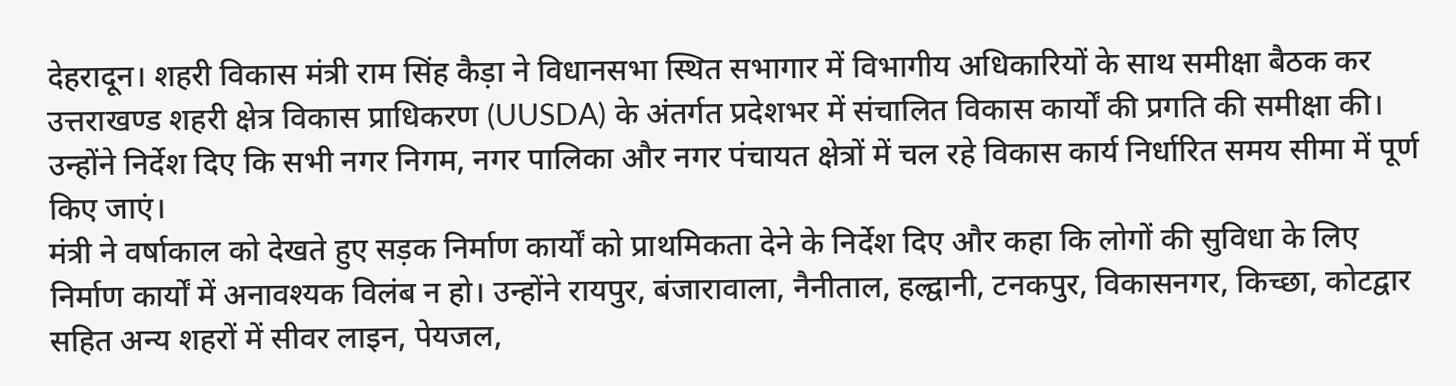देहरादून। शहरी विकास मंत्री राम सिंह कैड़ा ने विधानसभा स्थित सभागार में विभागीय अधिकारियों के साथ समीक्षा बैठक कर उत्तराखण्ड शहरी क्षेत्र विकास प्राधिकरण (UUSDA) के अंतर्गत प्रदेशभर में संचालित विकास कार्यों की प्रगति की समीक्षा की। उन्होंने निर्देश दिए कि सभी नगर निगम, नगर पालिका और नगर पंचायत क्षेत्रों में चल रहे विकास कार्य निर्धारित समय सीमा में पूर्ण किए जाएं।
मंत्री ने वर्षाकाल को देखते हुए सड़क निर्माण कार्यों को प्राथमिकता देने के निर्देश दिए और कहा कि लोगों की सुविधा के लिए निर्माण कार्यों में अनावश्यक विलंब न हो। उन्होंने रायपुर, बंजारावाला, नैनीताल, हल्द्वानी, टनकपुर, विकासनगर, किच्छा, कोटद्वार सहित अन्य शहरों में सीवर लाइन, पेयजल,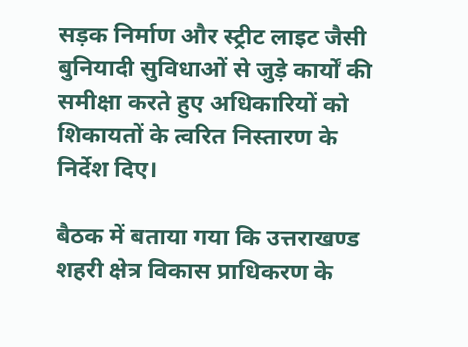सड़क निर्माण और स्ट्रीट लाइट जैसी बुनियादी सुविधाओं से जुड़े कार्यों की समीक्षा करते हुए अधिकारियों को शिकायतों के त्वरित निस्तारण के निर्देश दिए।

बैठक में बताया गया कि उत्तराखण्ड शहरी क्षेत्र विकास प्राधिकरण के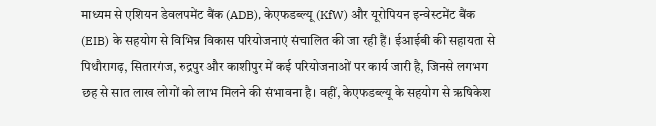माध्यम से एशियन डेवलपमेंट बैंक (ADB), केएफडब्ल्यू (KfW) और यूरोपियन इन्वेस्टमेंट बैंक (EIB) के सहयोग से विभिन्न विकास परियोजनाएं संचालित की जा रही हैं। ईआईबी की सहायता से पिथौरागढ़, सितारगंज, रुद्रपुर और काशीपुर में कई परियोजनाओं पर कार्य जारी है, जिनसे लगभग छह से सात लाख लोगों को लाभ मिलने की संभावना है। वहीं, केएफडब्ल्यू के सहयोग से ऋषिकेश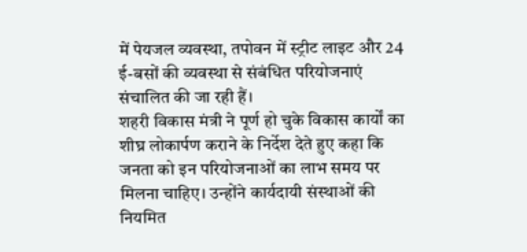में पेयजल व्यवस्था, तपोवन में स्ट्रीट लाइट और 24 ई-बसों की व्यवस्था से संबंधित परियोजनाएं संचालित की जा रही हैं।
शहरी विकास मंत्री ने पूर्ण हो चुके विकास कार्यों का शीघ्र लोकार्पण कराने के निर्देश देते हुए कहा कि जनता को इन परियोजनाओं का लाभ समय पर मिलना चाहिए। उन्होंने कार्यदायी संस्थाओं की नियमित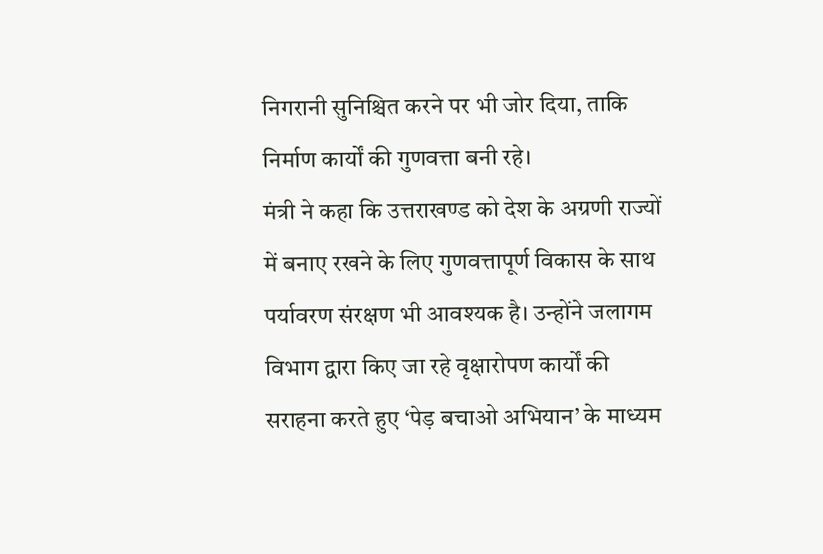निगरानी सुनिश्चित करने पर भी जोर दिया, ताकि निर्माण कार्यों की गुणवत्ता बनी रहे।
मंत्री ने कहा कि उत्तराखण्ड को देश के अग्रणी राज्यों में बनाए रखने के लिए गुणवत्तापूर्ण विकास के साथ पर्यावरण संरक्षण भी आवश्यक है। उन्होंने जलागम विभाग द्वारा किए जा रहे वृक्षारोपण कार्यों की सराहना करते हुए ‘पेड़ बचाओ अभियान’ के माध्यम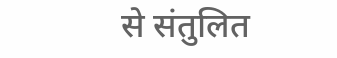से संतुलित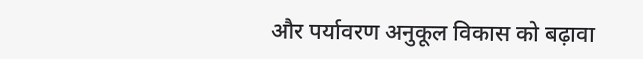और पर्यावरण अनुकूल विकास को बढ़ावा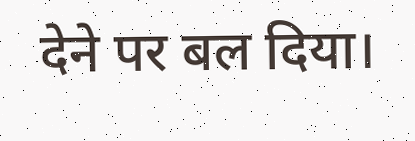देने पर बल दिया।